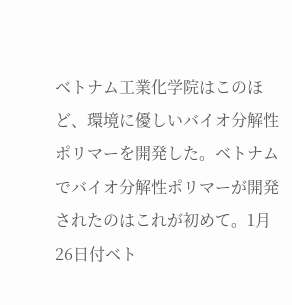ベトナム工業化学院はこのほど、環境に優しいバイオ分解性ポリマーを開発した。ベトナムでバイオ分解性ポリマーが開発されたのはこれが初めて。1月26日付ベト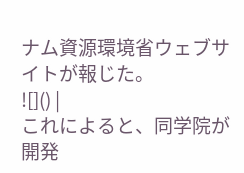ナム資源環境省ウェブサイトが報じた。
![]() |
これによると、同学院が開発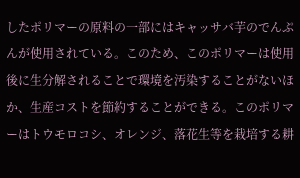したポリマーの原料の一部にはキャッサバ芋のでんぷんが使用されている。このため、このポリマーは使用後に生分解されることで環境を汚染することがないほか、生産コストを節約することができる。このポリマーはトウモロコシ、オレンジ、落花生等を栽培する耕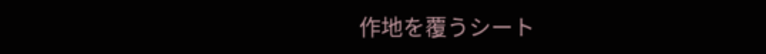作地を覆うシート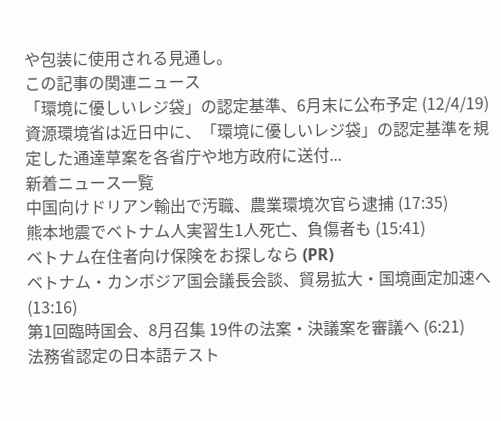や包装に使用される見通し。
この記事の関連ニュース
「環境に優しいレジ袋」の認定基準、6月末に公布予定 (12/4/19)
資源環境省は近日中に、「環境に優しいレジ袋」の認定基準を規定した通達草案を各省庁や地方政府に送付...
新着ニュース一覧
中国向けドリアン輸出で汚職、農業環境次官ら逮捕 (17:35)
熊本地震でベトナム人実習生1人死亡、負傷者も (15:41)
ベトナム在住者向け保険をお探しなら (PR)
ベトナム・カンボジア国会議長会談、貿易拡大・国境画定加速へ (13:16)
第1回臨時国会、8月召集 19件の法案・決議案を審議へ (6:21)
法務省認定の日本語テスト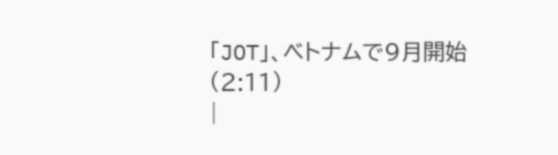「JOT」、ベトナムで9月開始 (2:11)
|